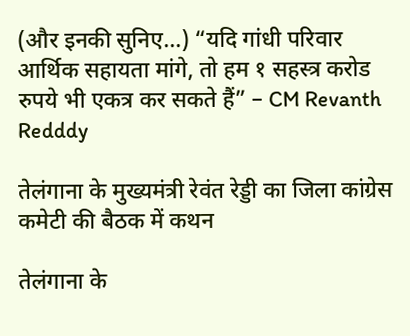(और इनकी सुनिए…) “यदि गांधी परिवार आर्थिक सहायता मांगे, तो हम १ सहस्त्र करोड रुपये भी एकत्र कर सकते हैं” – CM Revanth Redddy

तेलंगाना के मुख्यमंत्री रेवंत रेड्डी का जिला कांग्रेस कमेटी की बैठक में कथन

तेलंगाना के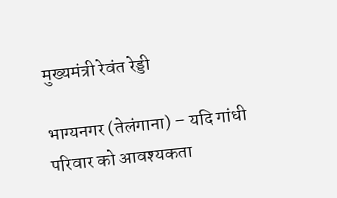मुख्यमंत्री रेवंत रेड्डी

भाग्यनगर (तेलंगाना) – यदि गांधी परिवार को आवश्यकता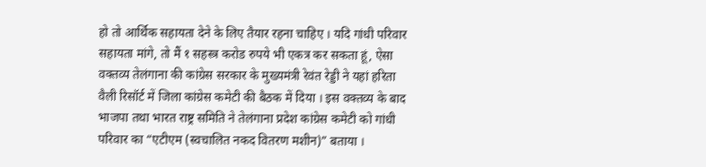हो तो आर्थिक सहायता देने के लिए तैयार रहना चाहिए । यदि गांधी परिवार सहायता मांगे, तो मैं १ सहस्त्र करोड रुपये भी एकत्र कर सकता हूं, ऐसा वक्तव्य तेलंगाना की कांग्रेस सरकार के मुख्यमंत्री रेवंत रेड्डी ने यहां हरिता वैली रिसॉर्ट में जिला कांग्रेस कमेटी की बैठक में दिया । इस वक्तव्य के बाद भाजपा तथा भारत राष्ट्र समिति ने तेलंगाना प्रदेश कांग्रेस कमेटी को गांधी परिवार का “एटीएम (स्वचालित नकद वितरण मशीन)” बताया ।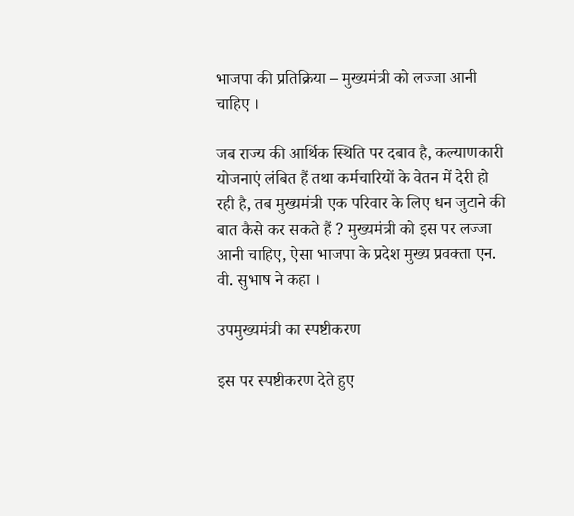भाजपा की प्रतिक्रिया – मुख्यमंत्री को लज्जा आनी चाहिए ।

जब राज्य की आर्थिक स्थिति पर दबाव है, कल्याणकारी योजनाएं लंबित हैं तथा कर्मचारियों के वेतन में देरी हो रही है, तब मुख्यमंत्री एक परिवार के लिए धन जुटाने की बात कैसे कर सकते हैं ? मुख्यमंत्री को इस पर लज्जा आनी चाहिए, ऐसा भाजपा के प्रदेश मुख्य प्रवक्ता एन. वी. सुभाष ने कहा ।

उपमुख्यमंत्री का स्पष्टीकरण

इस पर स्पष्टीकरण देते हुए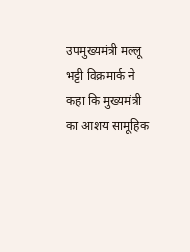उपमुख्यमंत्री मल्लू भट्टी विक्रमार्क ने कहा कि मुख्यमंत्री का आशय सामूहिक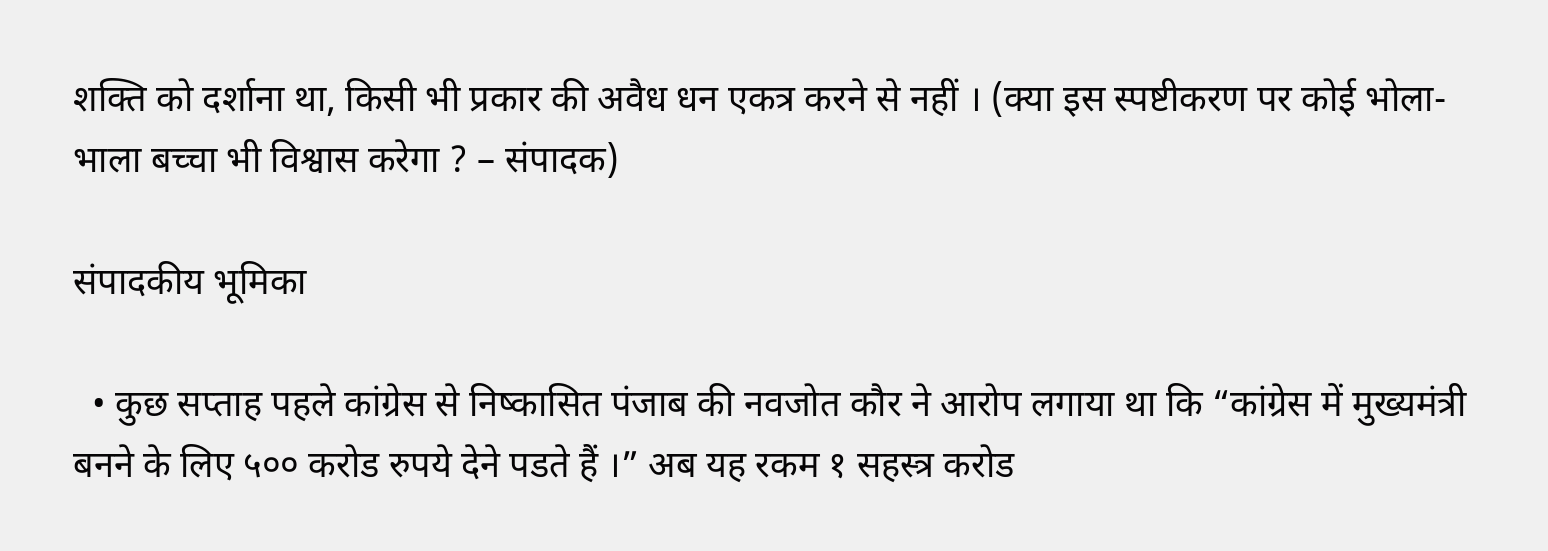शक्ति को दर्शाना था, किसी भी प्रकार की अवैध धन एकत्र करने से नहीं । (क्या इस स्पष्टीकरण पर कोई भोला-भाला बच्चा भी विश्वास करेगा ? – संपादक)

संपादकीय भूमिका

  • कुछ सप्ताह पहले कांग्रेस से निष्कासित पंजाब की नवजोत कौर ने आरोप लगाया था कि “कांग्रेस में मुख्यमंत्री बनने के लिए ५०० करोड रुपये देने पडते हैं ।” अब यह रकम १ सहस्त्र करोड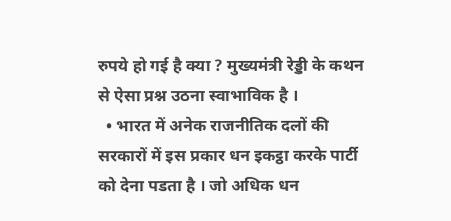रुपये हो गई है क्या ? मुख्यमंत्री रेड्डी के कथन से ऐसा प्रश्न उठना स्वाभाविक है ।
  • भारत में अनेक राजनीतिक दलों की सरकारों में इस प्रकार धन इकट्ठा करके पार्टी को देना पडता है । जो अधिक धन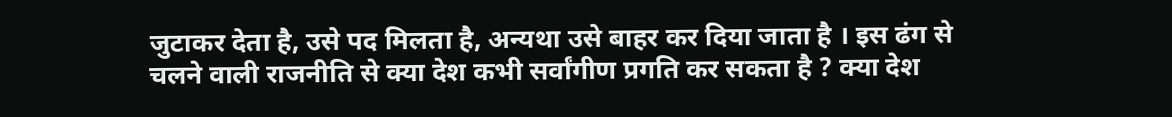जुटाकर देता है, उसे पद मिलता है, अन्यथा उसे बाहर कर दिया जाता है । इस ढंग से चलने वाली राजनीति से क्या देश कभी सर्वांगीण प्रगति कर सकता है ? क्या देश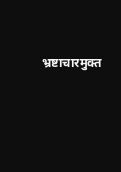भ्रष्टाचारमुक्त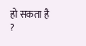हो सकता है ?